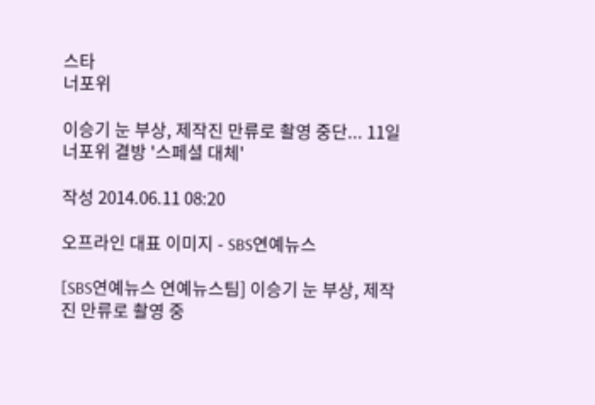스타
너포위

이승기 눈 부상, 제작진 만류로 촬영 중단... 11일 너포위 결방 '스페셜 대체'

작성 2014.06.11 08:20

오프라인 대표 이미지 - SBS연예뉴스

[SBS연예뉴스 연예뉴스팀] 이승기 눈 부상, 제작진 만류로 촬영 중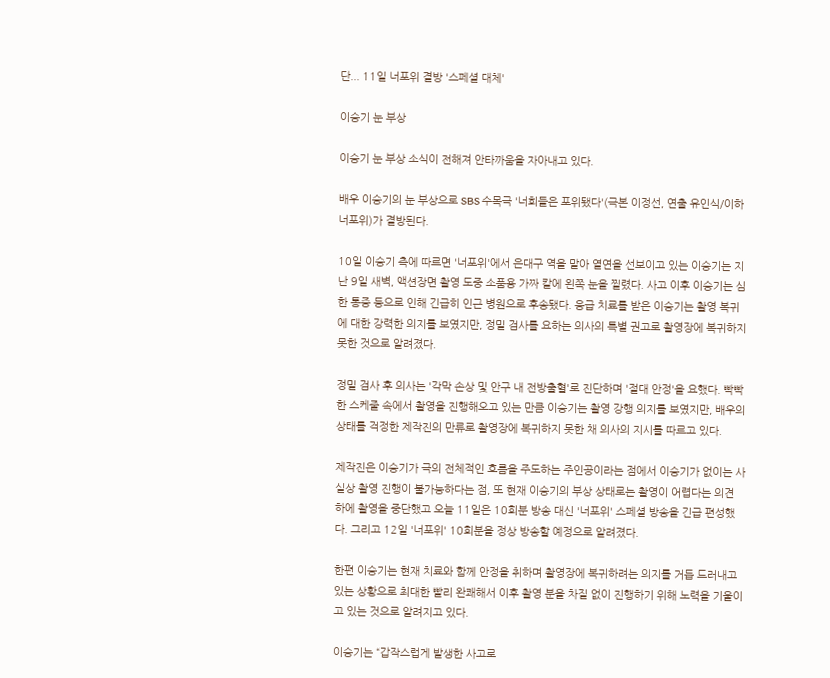단... 11일 너포위 결방 '스페셜 대체'

이승기 눈 부상

이승기 눈 부상 소식이 전해져 안타까움을 자아내고 있다.

배우 이승기의 눈 부상으로 SBS 수목극 '너희들은 포위됐다'(극본 이정선, 연출 유인식/이하 너포위)가 결방된다.

10일 이승기 측에 따르면 '너포위'에서 은대구 역을 맡아 열연을 선보이고 있는 이승기는 지난 9일 새벽, 액션장면 촬영 도중 소품용 가짜 칼에 왼쪽 눈을 찔렸다. 사고 이후 이승기는 심한 통증 등으로 인해 긴급히 인근 병원으로 후송됐다. 응급 치료를 받은 이승기는 촬영 복귀에 대한 강력한 의지를 보였지만, 정밀 검사를 요하는 의사의 특별 권고로 촬영장에 복귀하지 못한 것으로 알려졌다.

정밀 검사 후 의사는 '각막 손상 및 안구 내 전방출혈'로 진단하며 '절대 안정'을 요했다. 빡빡한 스케줄 속에서 촬영을 진행해오고 있는 만큼 이승기는 촬영 강행 의지를 보였지만, 배우의 상태를 걱정한 제작진의 만류로 촬영장에 복귀하지 못한 채 의사의 지시를 따르고 있다.

제작진은 이승기가 극의 전체적인 흐름을 주도하는 주인공이라는 점에서 이승기가 없이는 사실상 촬영 진행이 불가능하다는 점, 또 현재 이승기의 부상 상태로는 촬영이 어렵다는 의견 하에 촬영을 중단했고 오늘 11일은 10회분 방송 대신 '너포위' 스페셜 방송을 긴급 편성했다. 그리고 12일 '너포위' 10회분을 정상 방송할 예정으로 알려졌다.

한편 이승기는 현재 치료와 함께 안정을 취하며 촬영장에 복귀하려는 의지를 거듭 드러내고 있는 상황으로 최대한 빨리 완쾌해서 이후 촬영 분을 차질 없이 진행하기 위해 노력을 기울이고 있는 것으로 알려지고 있다.

이승기는 “갑작스럽게 발생한 사고로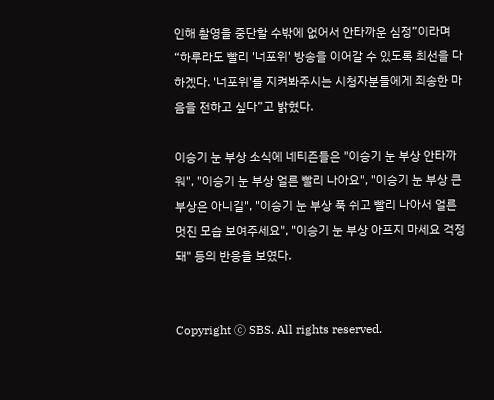인해 촬영을 중단할 수밖에 없어서 안타까운 심정”이라며 “하루라도 빨리 '너포위' 방송을 이어갈 수 있도록 최선을 다하겠다. '너포위'를 지켜봐주시는 시청자분들에게 죄송한 마음을 전하고 싶다”고 밝혔다.

이승기 눈 부상 소식에 네티즌들은 "이승기 눈 부상 안타까워", "이승기 눈 부상 얼른 빨리 나아요", "이승기 눈 부상 큰 부상은 아니길", "이승기 눈 부상 푹 쉬고 빨리 나아서 얼른 멋진 모습 보여주세요", "이승기 눈 부상 아프지 마세요 걱정 돼" 등의 반응을 보였다.


Copyright Ⓒ SBS. All rights reserved.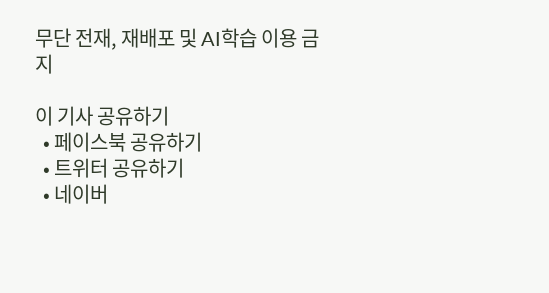무단 전재, 재배포 및 AI학습 이용 금지

이 기사 공유하기
  • 페이스북 공유하기
  • 트위터 공유하기
  • 네이버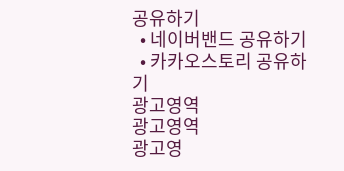공유하기
  • 네이버밴드 공유하기
  • 카카오스토리 공유하기
광고영역
광고영역
광고영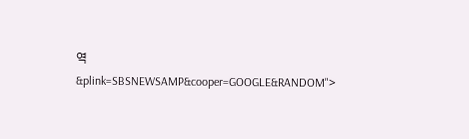역
&plink=SBSNEWSAMP&cooper=GOOGLE&RANDOM">